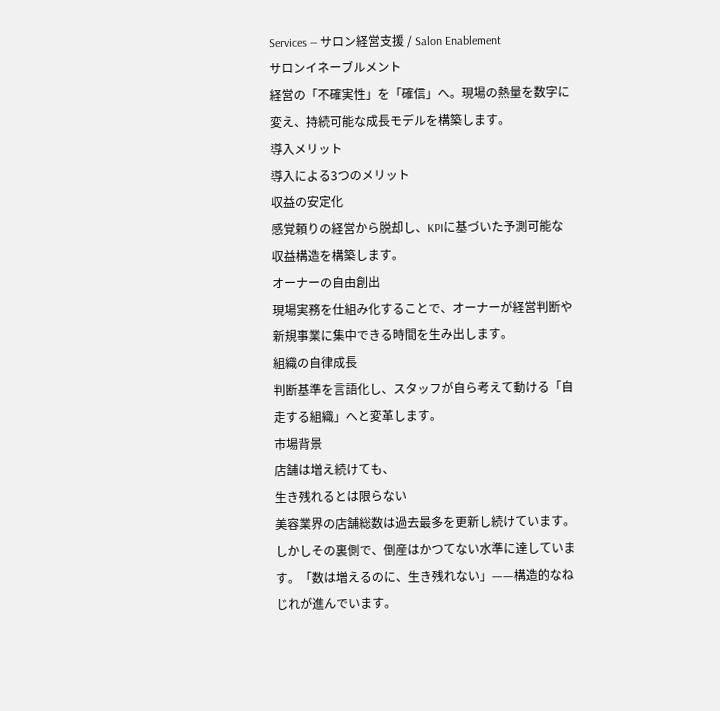Services — サロン経営支援 / Salon Enablement
サロンイネーブルメント
経営の「不確実性」を「確信」へ。現場の熱量を数字に変え、持続可能な成長モデルを構築します。
導入メリット
導入による3つのメリット
収益の安定化
感覚頼りの経営から脱却し、KPIに基づいた予測可能な収益構造を構築します。
オーナーの自由創出
現場実務を仕組み化することで、オーナーが経営判断や新規事業に集中できる時間を生み出します。
組織の自律成長
判断基準を言語化し、スタッフが自ら考えて動ける「自走する組織」へと変革します。
市場背景
店舗は増え続けても、
生き残れるとは限らない
美容業界の店舗総数は過去最多を更新し続けています。しかしその裏側で、倒産はかつてない水準に達しています。「数は増えるのに、生き残れない」——構造的なねじれが進んでいます。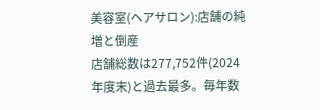美容室(ヘアサロン):店舗の純増と倒産
店舗総数は277,752件(2024年度末)と過去最多。毎年数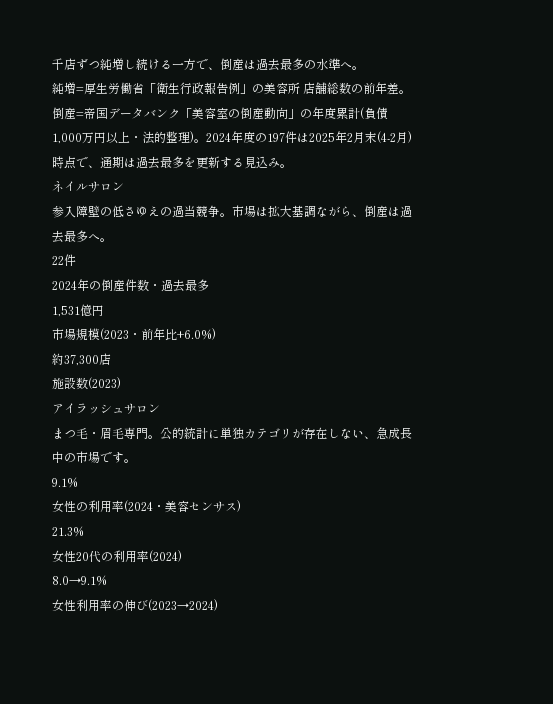千店ずつ純増し続ける一方で、倒産は過去最多の水準へ。
純増=厚生労働省「衛生行政報告例」の美容所 店舗総数の前年差。倒産=帝国データバンク「美容室の倒産動向」の年度累計(負債1,000万円以上・法的整理)。2024年度の197件は2025年2月末(4-2月)時点で、通期は過去最多を更新する見込み。
ネイルサロン
参入障壁の低さゆえの過当競争。市場は拡大基調ながら、倒産は過去最多へ。
22件
2024年の倒産件数・過去最多
1,531億円
市場規模(2023・前年比+6.0%)
約37,300店
施設数(2023)
アイラッシュサロン
まつ毛・眉毛専門。公的統計に単独カテゴリが存在しない、急成長中の市場です。
9.1%
女性の利用率(2024・美容センサス)
21.3%
女性20代の利用率(2024)
8.0→9.1%
女性利用率の伸び(2023→2024)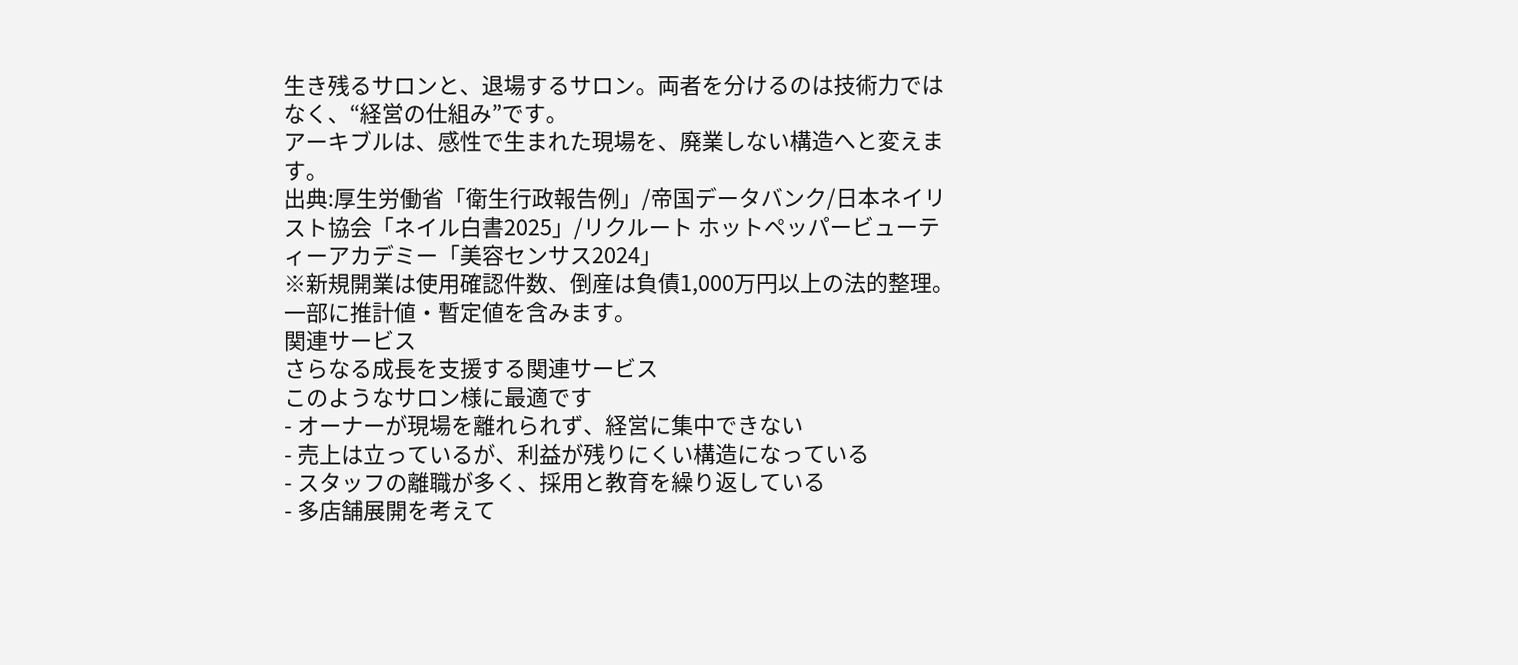生き残るサロンと、退場するサロン。両者を分けるのは技術力ではなく、“経営の仕組み”です。
アーキブルは、感性で生まれた現場を、廃業しない構造へと変えます。
出典:厚生労働省「衛生行政報告例」/帝国データバンク/日本ネイリスト協会「ネイル白書2025」/リクルート ホットペッパービューティーアカデミー「美容センサス2024」
※新規開業は使用確認件数、倒産は負債1,000万円以上の法的整理。一部に推計値・暫定値を含みます。
関連サービス
さらなる成長を支援する関連サービス
このようなサロン様に最適です
- オーナーが現場を離れられず、経営に集中できない
- 売上は立っているが、利益が残りにくい構造になっている
- スタッフの離職が多く、採用と教育を繰り返している
- 多店舗展開を考えて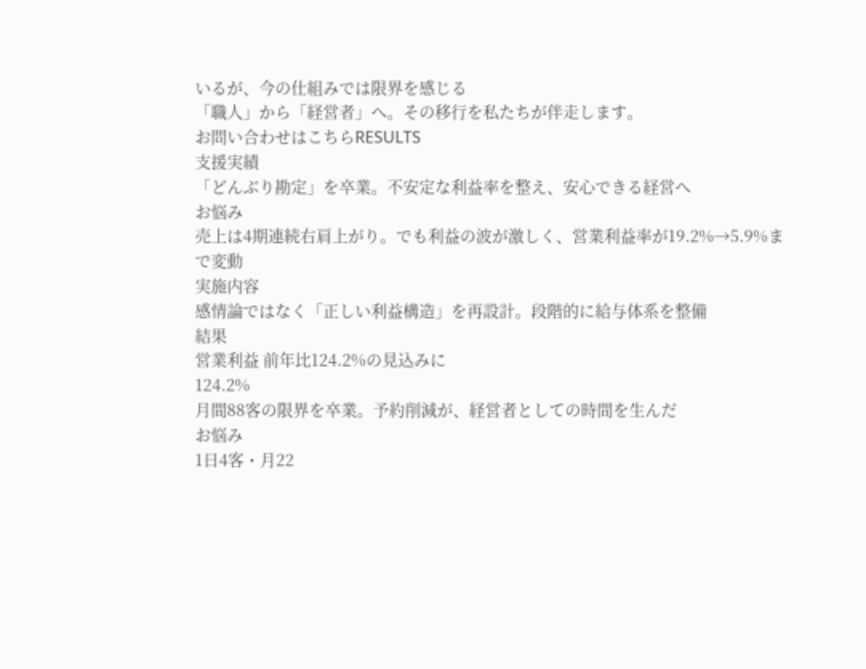いるが、今の仕組みでは限界を感じる
「職人」から「経営者」へ。その移行を私たちが伴走します。
お問い合わせはこちらRESULTS
支援実績
「どんぶり勘定」を卒業。不安定な利益率を整え、安心できる経営へ
お悩み
売上は4期連続右肩上がり。でも利益の波が激しく、営業利益率が19.2%→5.9%まで変動
実施内容
感情論ではなく「正しい利益構造」を再設計。段階的に給与体系を整備
結果
営業利益 前年比124.2%の見込みに
124.2%
月間88客の限界を卒業。予約削減が、経営者としての時間を生んだ
お悩み
1日4客・月22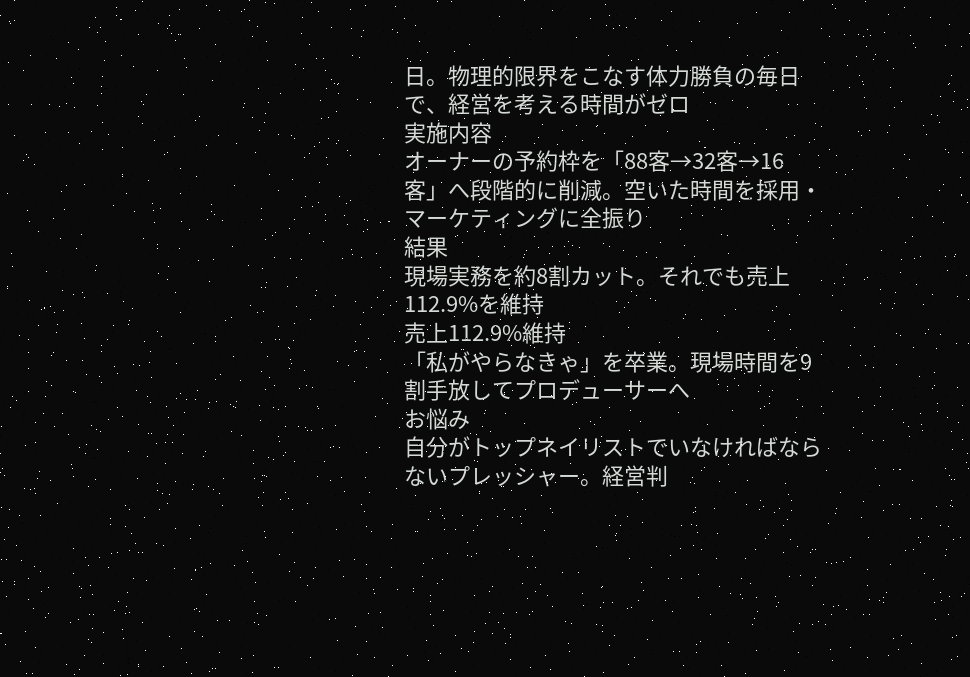日。物理的限界をこなす体力勝負の毎日で、経営を考える時間がゼロ
実施内容
オーナーの予約枠を「88客→32客→16客」へ段階的に削減。空いた時間を採用・マーケティングに全振り
結果
現場実務を約8割カット。それでも売上112.9%を維持
売上112.9%維持
「私がやらなきゃ」を卒業。現場時間を9割手放してプロデューサーへ
お悩み
自分がトップネイリストでいなければならないプレッシャー。経営判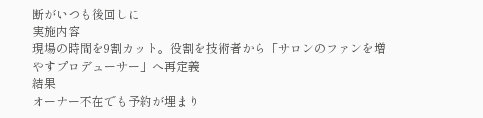断がいつも後回しに
実施内容
現場の時間を9割カット。役割を技術者から「サロンのファンを増やすプロデューサー」へ再定義
結果
オーナー不在でも予約が埋まり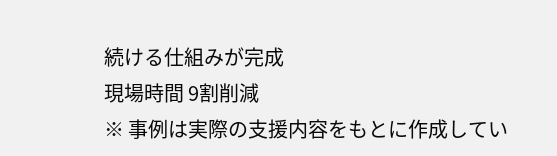続ける仕組みが完成
現場時間 9割削減
※ 事例は実際の支援内容をもとに作成してい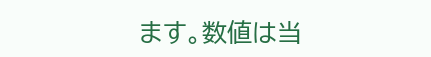ます。数値は当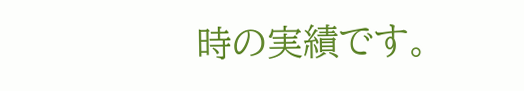時の実績です。